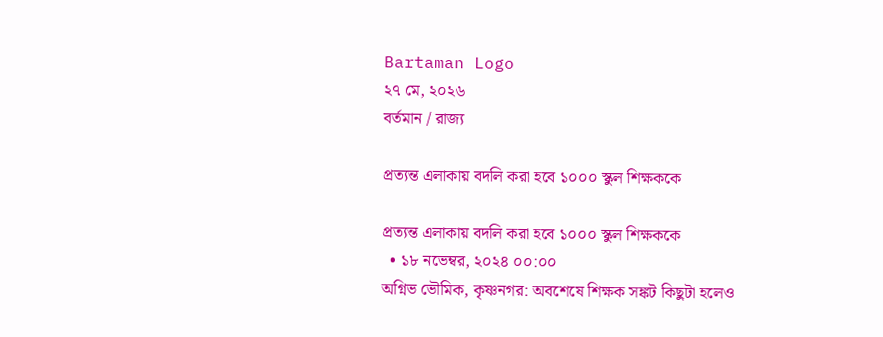Bartaman Logo
২৭ মে, ২০২৬
বর্তমান / রাজ্য

প্রত্যন্ত এলাকায় বদলি করা হবে ১০০০ স্কুল শিক্ষককে

প্রত্যন্ত এলাকায় বদলি করা হবে ১০০০ স্কুল শিক্ষককে
  • ১৮ নভেম্বর, ২০২৪ ০০:০০
অগ্নিভ ভৌমিক, কৃষ্ণনগর: অবশেষে শিক্ষক সঙ্কট কিছুটা হলেও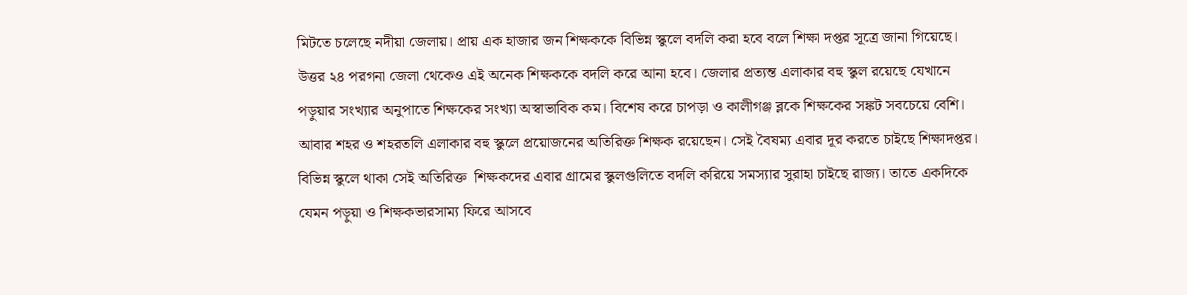মিটতে চলেছে নদীয়া জেলায়। প্রায় এক হাজার জন শিক্ষককে বিভিন্ন স্কুলে বদলি করা হবে বলে শিক্ষা দপ্তর সূত্রে জানা গিয়েছে। উত্তর ২৪ পরগনা জেলা থেকেও এই অনেক শিক্ষককে বদলি করে আনা হবে। জেলার প্রত্যন্ত এলাকার বহু স্কুল রয়েছে যেখানে পড়ুয়ার সংখ্যার অনুপাতে শিক্ষকের সংখ্যা অস্বাভাবিক কম। বিশেষ করে চাপড়া ও কালীগঞ্জ ব্লকে শিক্ষকের সঙ্কট সবচেয়ে বেশি। আবার শহর ও শহরতলি এলাকার বহু স্কুলে প্রয়োজনের অতিরিক্ত শিক্ষক রয়েছেন। সেই বৈষম্য এবার দূর করতে চাইছে শিক্ষাদপ্তর।‌ বিভিন্ন স্কুলে থাকা সেই অতিরিক্ত  শিক্ষকদের এবার গ্রামের স্কুলগুলিতে বদলি করিয়ে সমস্যার সুরাহা চাইছে রাজ্য। তাতে একদিকে যেমন পড়ুয়া ও শিক্ষকভারসাম্য ফিরে আসবে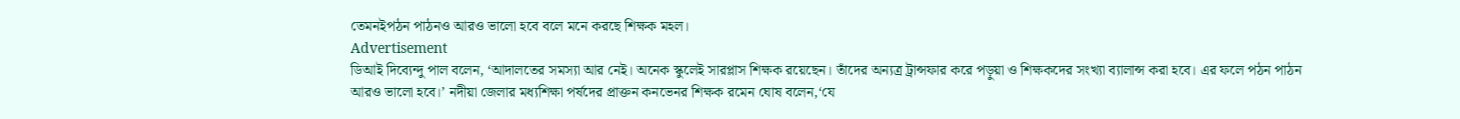তেমনইপঠন পাঠনও আরও ভালো হবে বলে মনে করছে শিক্ষক মহল।
Advertisement
ডিআই দিব্যেন্দু পাল বলেন, ‘আদালতের সমস্যা আর নেই। অনেক স্কুলেই সারপ্লাস শিক্ষক রয়েছেন। তাঁদের অন্যত্র ট্রান্সফার করে পড়ুয়া ও শিক্ষকদের সংখ্যা ব্যালান্স করা হবে। এর ফলে পঠন পাঠন আরও ভালো হবে।’ নদীয়া জেলার মধ্যশিক্ষা পর্ষদের প্রাক্তন কনভেনর শিক্ষক রমেন ঘোষ বলেন,‘যে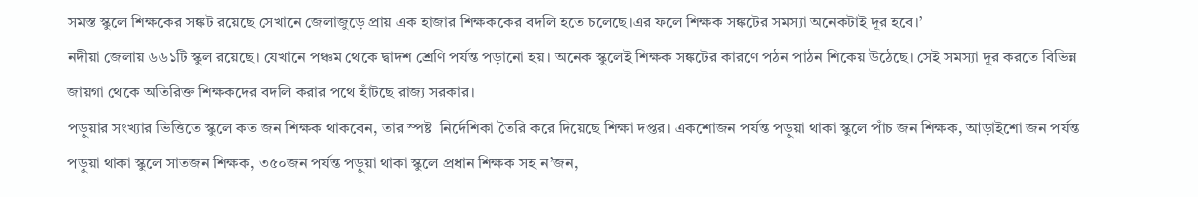সমস্ত স্কুলে শিক্ষকের সঙ্কট রয়েছে সেখানে জেলাজুড়ে প্রায় এক হাজার শিক্ষককের বদলি হতে চলেছে।এর ফলে শিক্ষক সঙ্কটের সমস্যা অনেকটাই দূর হবে।’
নদীয়া জেলায় ৬৬১টি স্কুল রয়েছে। যেখানে পঞ্চম থেকে দ্বাদশ শ্রেণি পর্যন্ত পড়ানো হয়। অনেক স্কুলেই শিক্ষক সঙ্কটের কারণে পঠন পাঠন শিকেয় উঠেছে। সেই সমস্যা দূর করতে বিভিন্ন জায়গা থেকে অতিরিক্ত শিক্ষকদের বদলি করার পথে হাঁটছে রাজ্য সরকার।
পড়ুয়ার সংখ্যার ভিত্তিতে স্কুলে কত জন শিক্ষক থাকবেন, তার স্পষ্ট  নির্দেশিকা তৈরি করে দিয়েছে শিক্ষা দপ্তর। একশোজন পর্যন্ত পড়ুয়া থাকা স্কুলে পাঁচ জন শিক্ষক, আড়াইশো জন পর্যন্ত পড়ুয়া থাকা স্কুলে সাতজন শিক্ষক, ৩৫০জন পর্যন্ত পড়ুয়া থাকা স্কুলে প্রধান শিক্ষক সহ ন’জন,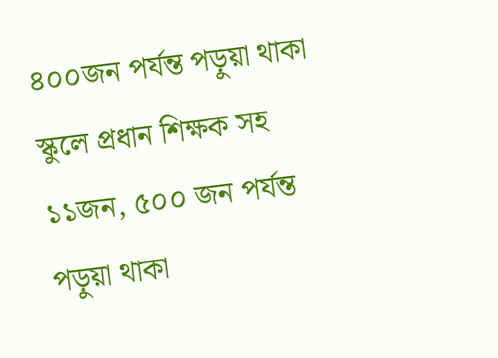৪০০জন পর্যন্ত পড়ুয়া থাকা স্কুলে প্রধান শিক্ষক সহ ১১জন, ৫০০ জন পর্যন্ত পড়ুয়া থাকা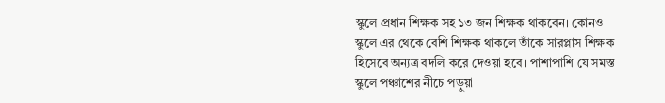স্কুলে প্রধান শিক্ষক সহ ১৩ জন শিক্ষক থাকবেন। কোনও স্কুলে এর থেকে বেশি শিক্ষক থাকলে তাঁকে সারপ্লাস শিক্ষক হিসেবে অন্যত্র বদলি করে দেওয়া হবে। পাশাপাশি যে সমস্ত স্কুলে পঞ্চাশের নীচে পড়ুয়া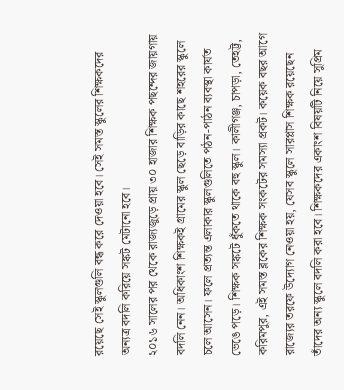রয়েছে সেই স্কুলগুলি বন্ধ করে দেওয়া হবে। সেই সমস্ত স্কুলের শিক্ষকদের অন্যত্র বদলি করিয়ে সঙ্কট মেটানো হবে।
২০১৬ সালের পর থেকে রাজ্যজুড়ে প্রায় ৩০ হাজার শিক্ষক পছন্দের জায়গায় বদলি নেন। অধিকাংশ শিক্ষকই গ্রামের স্কুল ছেড়ে বাড়ির কাছে শহরের স্কুলে চলে আসেন। ফলে প্রত্যন্ত এলাকার স্কুলগুলিতে পঠন-পাঠন ব্যবস্থা কার্যত ভেঙে পড়ে। শিক্ষক সঙ্কটে ধুঁকতে থাকে বহু স্কুল। কালীগঞ্জ, চাপড়া, তেহট্ট, করিমপুর, এই সমস্ত ব্লকের শিক্ষক সংকটের সমস্যা প্রকট। কয়েক বছর আগে রাজ্যের তরফে উদ্যোগ নেওয়া হয়, যেসব স্কুলে সারপ্লাস শিক্ষক রয়েছেন তাঁদের অন্য স্কুলে বদলি করা হবে। শিক্ষকদের একাংশ বিষয়টি নিয়ে সুপ্রিম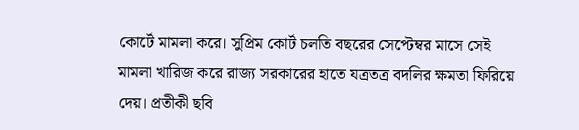কোর্টে মামলা করে। সুপ্রিম কোর্ট চলতি বছরের সেপ্টেম্বর মাসে সেই মামলা খারিজ করে রাজ্য সরকারের হাতে যত্রতত্র বদলির ক্ষমতা ফিরিয়ে দেয়। প্রতীকী ছবি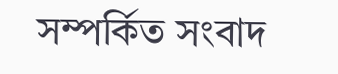সম্পর্কিত সংবাদ